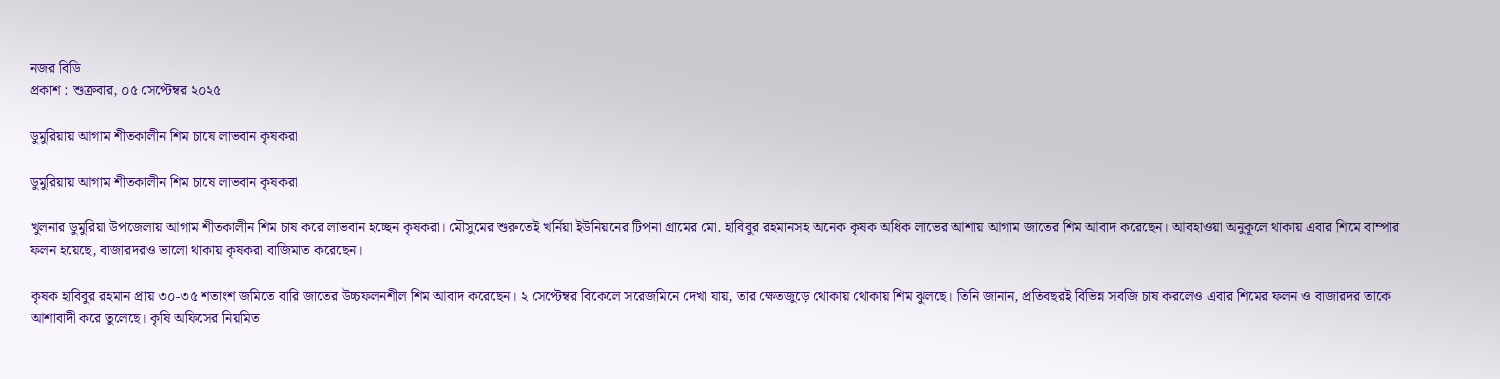নজর বিডি
প্রকাশ : শুক্রবার, ০৫ সেপ্টেম্বর ২০২৫

ডুমুরিয়ায় আগাম শীতকালীন শিম চাষে লাভবান কৃষকরা

ডুমুরিয়ায় আগাম শীতকালীন শিম চাষে লাভবান কৃষকরা

খুলনার ডুমুরিয়া উপজেলায় আগাম শীতকালীন শিম চাষ করে লাভবান হচ্ছেন কৃষকরা। মৌসুমের শুরুতেই খর্নিয়া ইউনিয়নের টিপনা গ্রামের মো. হাবিবুর রহমানসহ অনেক কৃষক অধিক লাভের আশায় আগাম জাতের শিম আবাদ করেছেন। আবহাওয়া অনুকূলে থাকায় এবার শিমে বাম্পার ফলন হয়েছে, বাজারদরও ভালো থাকায় কৃষকরা বাজিমাত করেছেন।

কৃষক হাবিবুর রহমান প্রায় ৩০-৩৫ শতাংশ জমিতে বারি জাতের উচ্চফলনশীল শিম আবাদ করেছেন। ২ সেপ্টেম্বর বিকেলে সরেজমিনে দেখা যায়, তার ক্ষেতজুড়ে থোকায় থোকায় শিম ঝুলছে। তিনি জানান, প্রতিবছরই বিভিন্ন সবজি চাষ করলেও এবার শিমের ফলন ও বাজারদর তাকে আশাবাদী করে তুলেছে। কৃষি অফিসের নিয়মিত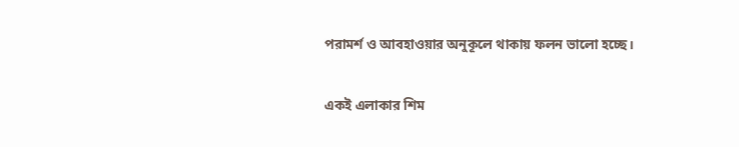পরামর্শ ও আবহাওয়ার অনুকূলে থাকায় ফলন ভালো হচ্ছে।

একই এলাকার শিম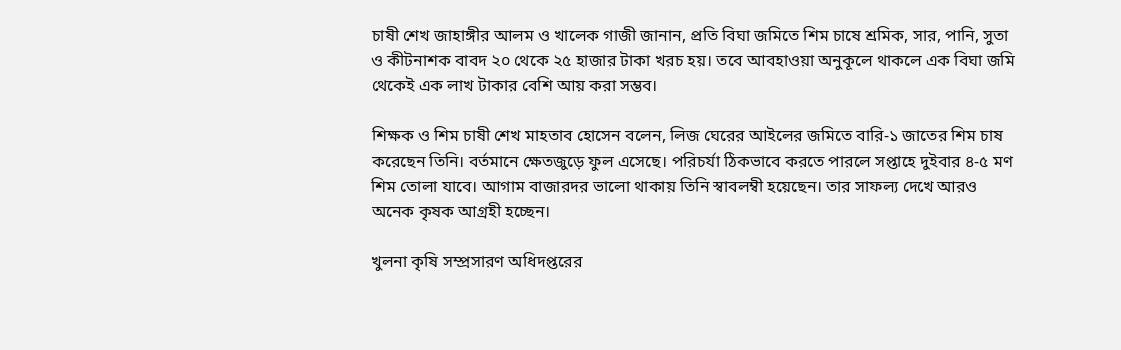চাষী শেখ জাহাঙ্গীর আলম ও খালেক গাজী জানান, প্রতি বিঘা জমিতে শিম চাষে শ্রমিক, সার, পানি, সুতা ও কীটনাশক বাবদ ২০ থেকে ২৫ হাজার টাকা খরচ হয়। তবে আবহাওয়া অনুকূলে থাকলে এক বিঘা জমি থেকেই এক লাখ টাকার বেশি আয় করা সম্ভব।

শিক্ষক ও শিম চাষী শেখ মাহতাব হোসেন বলেন, লিজ ঘেরের আইলের জমিতে বারি-১ জাতের শিম চাষ করেছেন তিনি। বর্তমানে ক্ষেতজুড়ে ফুল এসেছে। পরিচর্যা ঠিকভাবে করতে পারলে সপ্তাহে দুইবার ৪-৫ মণ শিম তোলা যাবে। আগাম বাজারদর ভালো থাকায় তিনি স্বাবলম্বী হয়েছেন। তার সাফল্য দেখে আরও অনেক কৃষক আগ্রহী হচ্ছেন।

খুলনা কৃষি সম্প্রসারণ অধিদপ্তরের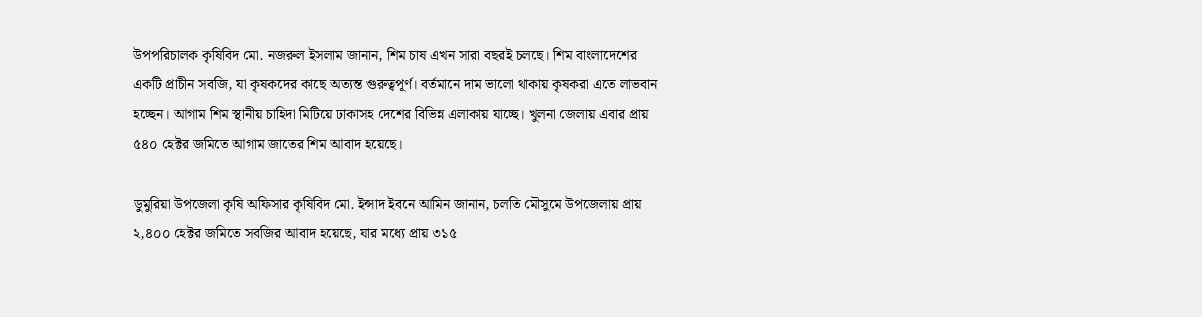উপপরিচালক কৃষিবিদ মো. নজরুল ইসলাম জানান, শিম চাষ এখন সারা বছরই চলছে। শিম বাংলাদেশের একটি প্রাচীন সবজি, যা কৃষকদের কাছে অত্যন্ত গুরুত্বপূর্ণ। বর্তমানে দাম ভালো থাকায় কৃষকরা এতে লাভবান হচ্ছেন। আগাম শিম স্থানীয় চাহিদা মিটিয়ে ঢাকাসহ দেশের বিভিন্ন এলাকায় যাচ্ছে। খুলনা জেলায় এবার প্রায় ৫৪০ হেক্টর জমিতে আগাম জাতের শিম আবাদ হয়েছে।

ডুমুরিয়া উপজেলা কৃষি অফিসার কৃষিবিদ মো. ইন্সাদ ইবনে আমিন জানান, চলতি মৌসুমে উপজেলায় প্রায় ২,৪০০ হেক্টর জমিতে সবজির আবাদ হয়েছে, যার মধ্যে প্রায় ৩১৫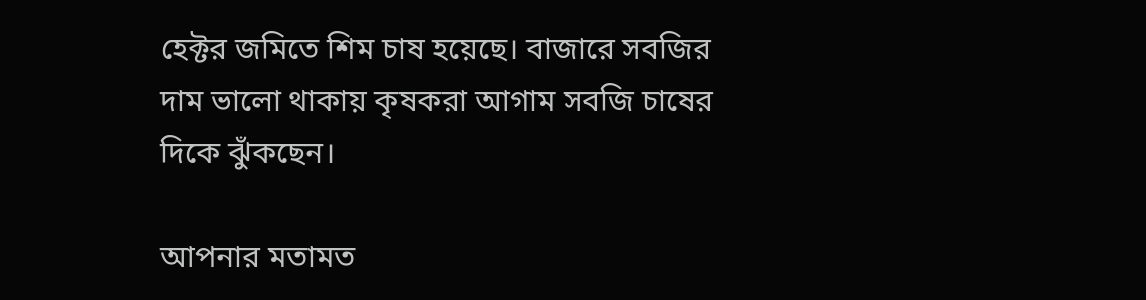হেক্টর জমিতে শিম চাষ হয়েছে। বাজারে সবজির দাম ভালো থাকায় কৃষকরা আগাম সবজি চাষের দিকে ঝুঁকছেন।

আপনার মতামত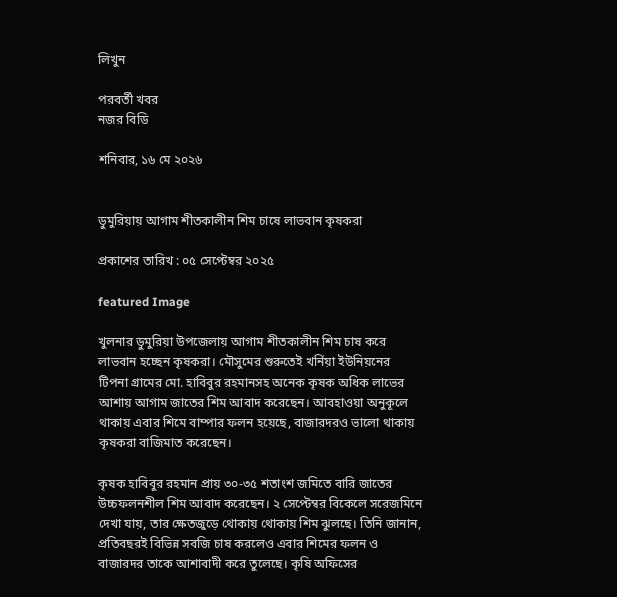লিখুন

পরবর্তী খবর
নজর বিডি

শনিবার, ১৬ মে ২০২৬


ডুমুরিয়ায় আগাম শীতকালীন শিম চাষে লাভবান কৃষকরা

প্রকাশের তারিখ : ০৫ সেপ্টেম্বর ২০২৫

featured Image

খুলনার ডুমুরিয়া উপজেলায় আগাম শীতকালীন শিম চাষ করে লাভবান হচ্ছেন কৃষকরা। মৌসুমের শুরুতেই খর্নিয়া ইউনিয়নের টিপনা গ্রামের মো. হাবিবুর রহমানসহ অনেক কৃষক অধিক লাভের আশায় আগাম জাতের শিম আবাদ করেছেন। আবহাওয়া অনুকূলে থাকায় এবার শিমে বাম্পার ফলন হয়েছে, বাজারদরও ভালো থাকায় কৃষকরা বাজিমাত করেছেন।

কৃষক হাবিবুর রহমান প্রায় ৩০-৩৫ শতাংশ জমিতে বারি জাতের উচ্চফলনশীল শিম আবাদ করেছেন। ২ সেপ্টেম্বর বিকেলে সরেজমিনে দেখা যায়, তার ক্ষেতজুড়ে থোকায় থোকায় শিম ঝুলছে। তিনি জানান, প্রতিবছরই বিভিন্ন সবজি চাষ করলেও এবার শিমের ফলন ও বাজারদর তাকে আশাবাদী করে তুলেছে। কৃষি অফিসের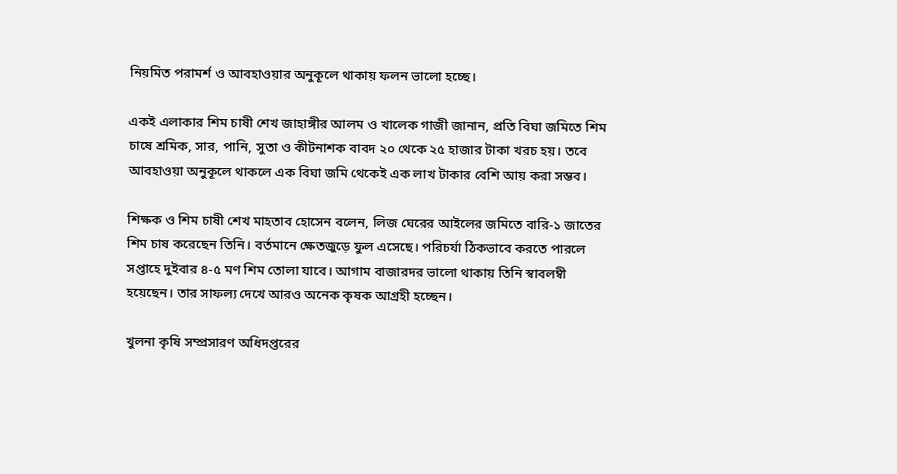নিয়মিত পরামর্শ ও আবহাওয়ার অনুকূলে থাকায় ফলন ভালো হচ্ছে।

একই এলাকার শিম চাষী শেখ জাহাঙ্গীর আলম ও খালেক গাজী জানান, প্রতি বিঘা জমিতে শিম চাষে শ্রমিক, সার, পানি, সুতা ও কীটনাশক বাবদ ২০ থেকে ২৫ হাজার টাকা খরচ হয়। তবে আবহাওয়া অনুকূলে থাকলে এক বিঘা জমি থেকেই এক লাখ টাকার বেশি আয় করা সম্ভব।

শিক্ষক ও শিম চাষী শেখ মাহতাব হোসেন বলেন, লিজ ঘেরের আইলের জমিতে বারি-১ জাতের শিম চাষ করেছেন তিনি। বর্তমানে ক্ষেতজুড়ে ফুল এসেছে। পরিচর্যা ঠিকভাবে করতে পারলে সপ্তাহে দুইবার ৪-৫ মণ শিম তোলা যাবে। আগাম বাজারদর ভালো থাকায় তিনি স্বাবলম্বী হয়েছেন। তার সাফল্য দেখে আরও অনেক কৃষক আগ্রহী হচ্ছেন।

খুলনা কৃষি সম্প্রসারণ অধিদপ্তরের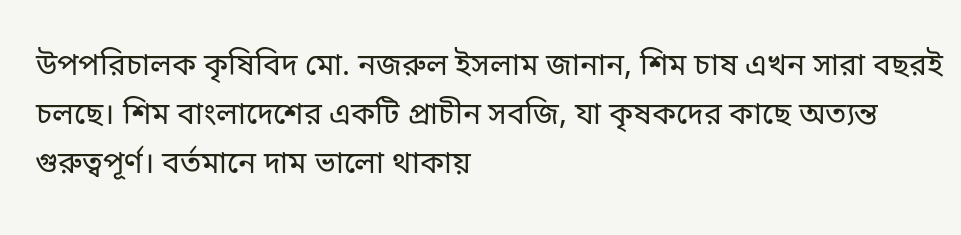উপপরিচালক কৃষিবিদ মো. নজরুল ইসলাম জানান, শিম চাষ এখন সারা বছরই চলছে। শিম বাংলাদেশের একটি প্রাচীন সবজি, যা কৃষকদের কাছে অত্যন্ত গুরুত্বপূর্ণ। বর্তমানে দাম ভালো থাকায়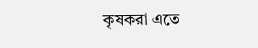কৃষকরা এতে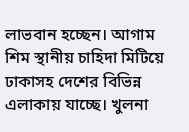লাভবান হচ্ছেন। আগাম শিম স্থানীয় চাহিদা মিটিয়ে ঢাকাসহ দেশের বিভিন্ন এলাকায় যাচ্ছে। খুলনা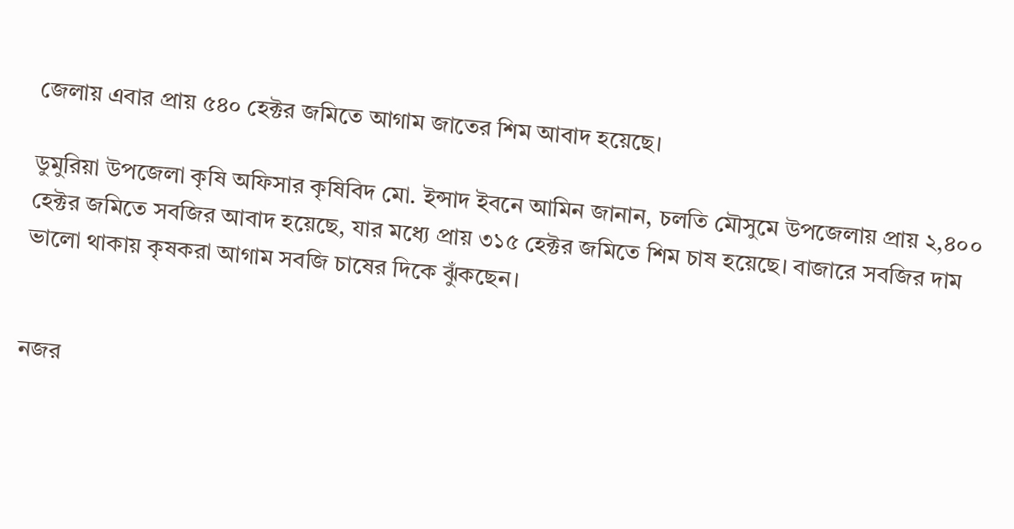জেলায় এবার প্রায় ৫৪০ হেক্টর জমিতে আগাম জাতের শিম আবাদ হয়েছে।

ডুমুরিয়া উপজেলা কৃষি অফিসার কৃষিবিদ মো. ইন্সাদ ইবনে আমিন জানান, চলতি মৌসুমে উপজেলায় প্রায় ২,৪০০ হেক্টর জমিতে সবজির আবাদ হয়েছে, যার মধ্যে প্রায় ৩১৫ হেক্টর জমিতে শিম চাষ হয়েছে। বাজারে সবজির দাম ভালো থাকায় কৃষকরা আগাম সবজি চাষের দিকে ঝুঁকছেন।


নজর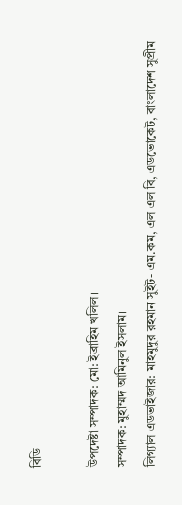বিডি

উপদেষ্টা সম্পাদক: মো: ইব্রাহিম খলিল।
সম্পাদক: মুহাম্মদ আমিনুল ইসলাম।
লিগ্যাল এডভাইজার: মাহমুদুর রহমান সুইট- এম.কম, এল এল বি, এডভোকেট, বাংলাদেশ সুপ্রীম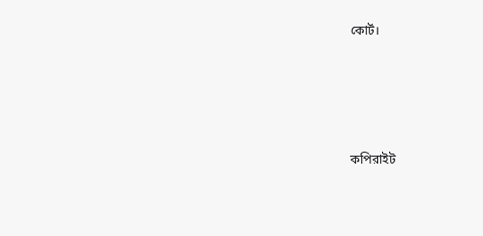কোর্ট।




কপিরাইট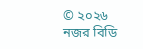© ২০২৬ নজর বিডি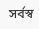সর্বস্ব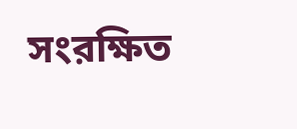সংরক্ষিত